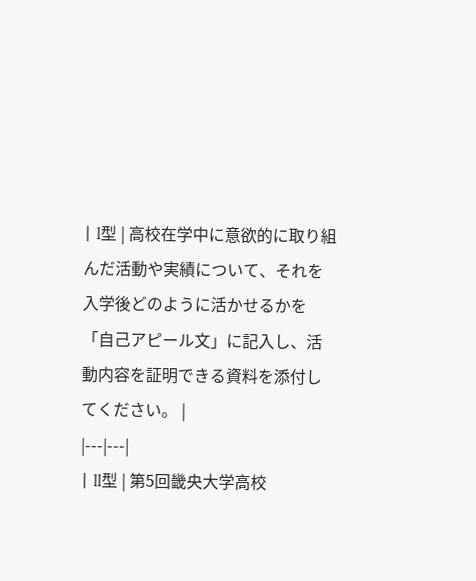| I型 | 高校在学中に意欲的に取り組んだ活動や実績について、それを入学後どのように活かせるかを「自己アピール文」に記入し、活動内容を証明できる資料を添付してください。 |
|---|---|
| II型 | 第5回畿央大学高校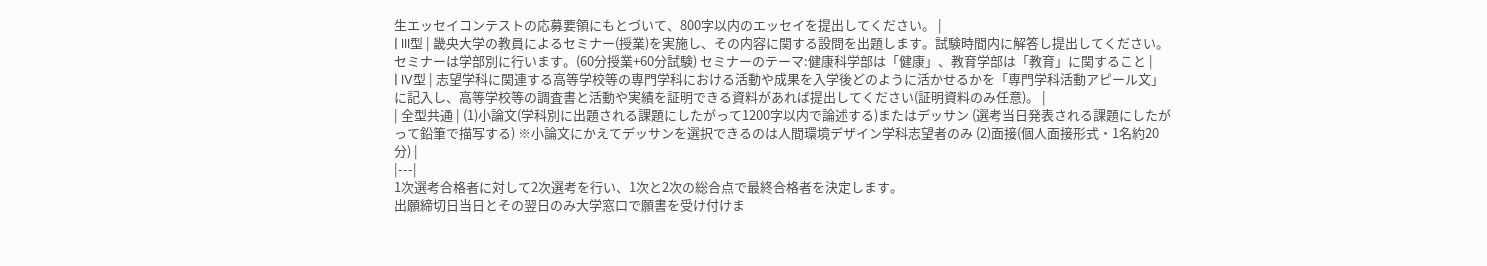生エッセイコンテストの応募要領にもとづいて、800字以内のエッセイを提出してください。 |
| III型 | 畿央大学の教員によるセミナー(授業)を実施し、その内容に関する設問を出題します。試験時間内に解答し提出してください。セミナーは学部別に行います。(60分授業+60分試験) セミナーのテーマ:健康科学部は「健康」、教育学部は「教育」に関すること |
| IV型 | 志望学科に関連する高等学校等の専門学科における活動や成果を入学後どのように活かせるかを「専門学科活動アピール文」に記入し、高等学校等の調査書と活動や実績を証明できる資料があれば提出してください(証明資料のみ任意)。 |
| 全型共通 | (1)小論文(学科別に出題される課題にしたがって1200字以内で論述する)またはデッサン (選考当日発表される課題にしたがって鉛筆で描写する) ※小論文にかえてデッサンを選択できるのは人間環境デザイン学科志望者のみ (2)面接(個人面接形式・1名約20分) |
|---|
1次選考合格者に対して2次選考を行い、1次と2次の総合点で最終合格者を決定します。
出願締切日当日とその翌日のみ大学窓口で願書を受け付けま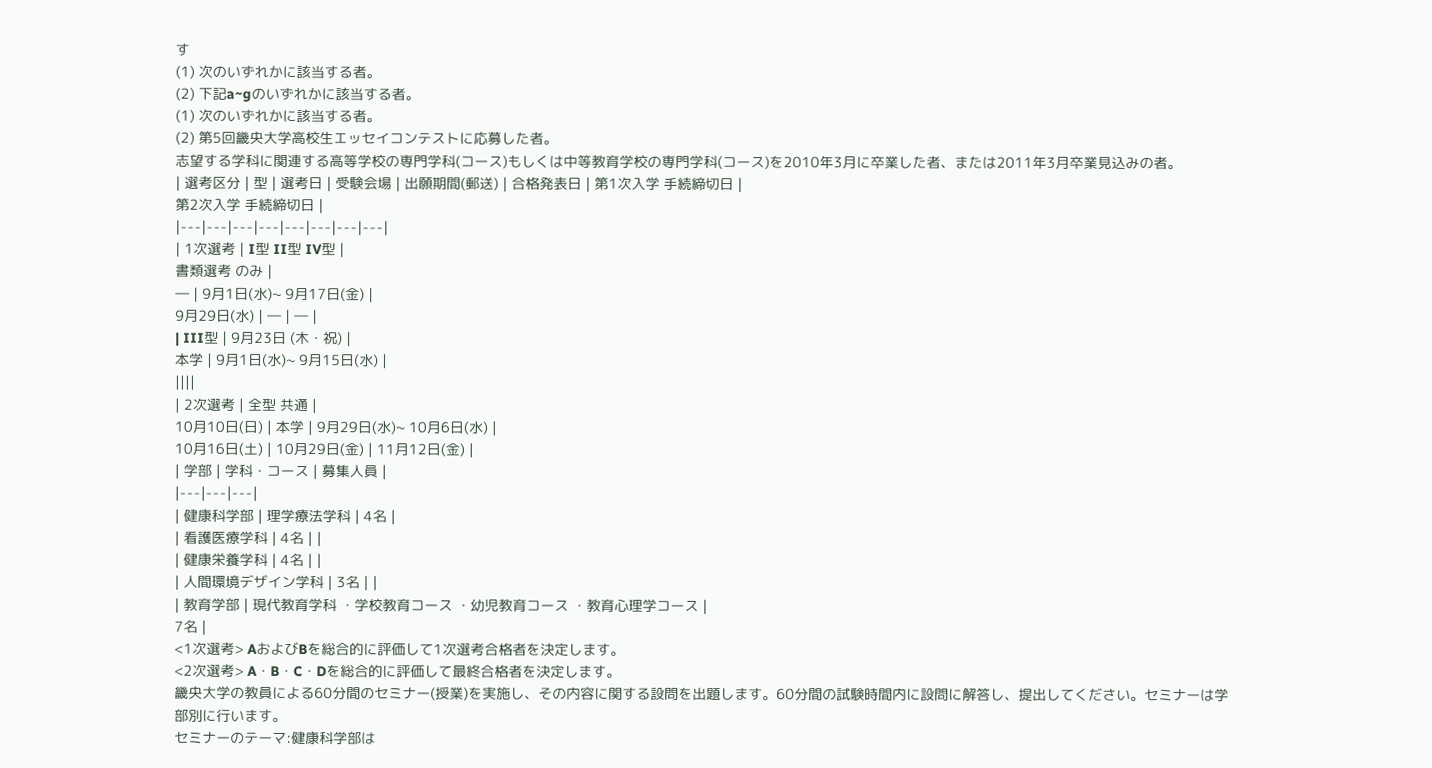す
(1) 次のいずれかに該当する者。
(2) 下記a~gのいずれかに該当する者。
(1) 次のいずれかに該当する者。
(2) 第5回畿央大学高校生エッセイコンテストに応募した者。
志望する学科に関連する高等学校の専門学科(コース)もしくは中等教育学校の専門学科(コース)を2010年3月に卒業した者、または2011年3月卒業見込みの者。
| 選考区分 | 型 | 選考日 | 受験会場 | 出願期間(郵送) | 合格発表日 | 第1次入学 手続締切日 |
第2次入学 手続締切日 |
|---|---|---|---|---|---|---|---|
| 1次選考 | I型 II型 IV型 |
書類選考 のみ |
― | 9月1日(水)~ 9月17日(金) |
9月29日(水) | ― | ― |
| III型 | 9月23日 (木・祝) |
本学 | 9月1日(水)~ 9月15日(水) |
||||
| 2次選考 | 全型 共通 |
10月10日(日) | 本学 | 9月29日(水)~ 10月6日(水) |
10月16日(土) | 10月29日(金) | 11月12日(金) |
| 学部 | 学科・コース | 募集人員 |
|---|---|---|
| 健康科学部 | 理学療法学科 | 4名 |
| 看護医療学科 | 4名 | |
| 健康栄養学科 | 4名 | |
| 人間環境デザイン学科 | 3名 | |
| 教育学部 | 現代教育学科 ・学校教育コース ・幼児教育コース ・教育心理学コース |
7名 |
<1次選考> AおよびBを総合的に評価して1次選考合格者を決定します。
<2次選考> A・B・C・Dを総合的に評価して最終合格者を決定します。
畿央大学の教員による60分間のセミナー(授業)を実施し、その内容に関する設問を出題します。60分間の試験時間内に設問に解答し、提出してください。セミナーは学部別に行います。
セミナーのテーマ:健康科学部は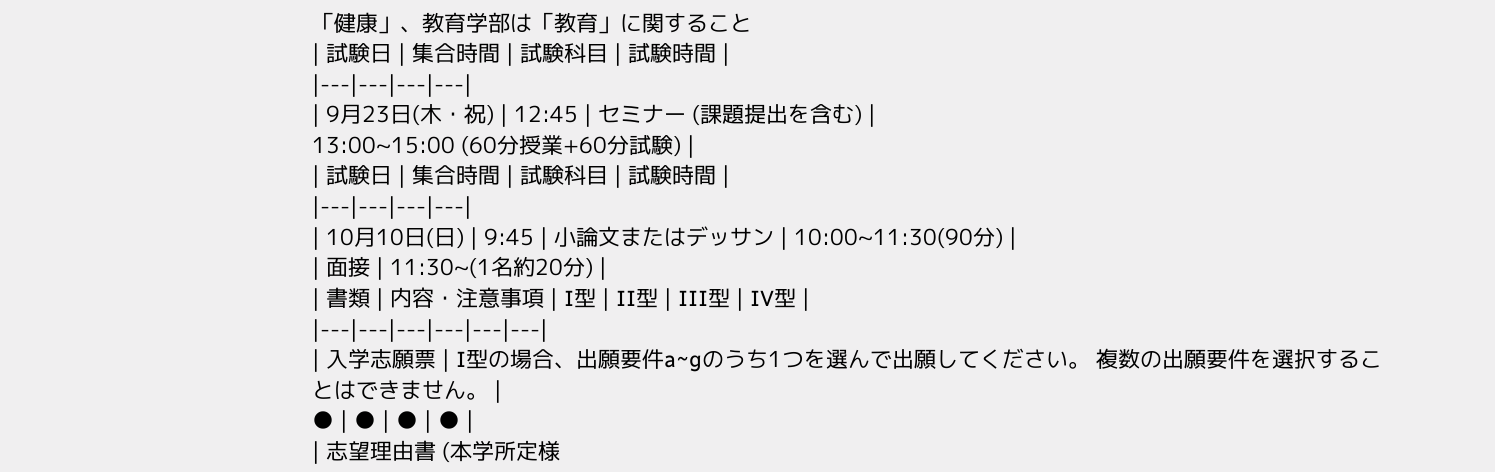「健康」、教育学部は「教育」に関すること
| 試験日 | 集合時間 | 試験科目 | 試験時間 |
|---|---|---|---|
| 9月23日(木・祝) | 12:45 | セミナー (課題提出を含む) |
13:00~15:00 (60分授業+60分試験) |
| 試験日 | 集合時間 | 試験科目 | 試験時間 |
|---|---|---|---|
| 10月10日(日) | 9:45 | 小論文またはデッサン | 10:00~11:30(90分) |
| 面接 | 11:30~(1名約20分) |
| 書類 | 内容・注意事項 | I型 | II型 | III型 | IV型 |
|---|---|---|---|---|---|
| 入学志願票 | I型の場合、出願要件a~gのうち1つを選んで出願してください。 複数の出願要件を選択することはできません。 |
● | ● | ● | ● |
| 志望理由書 (本学所定様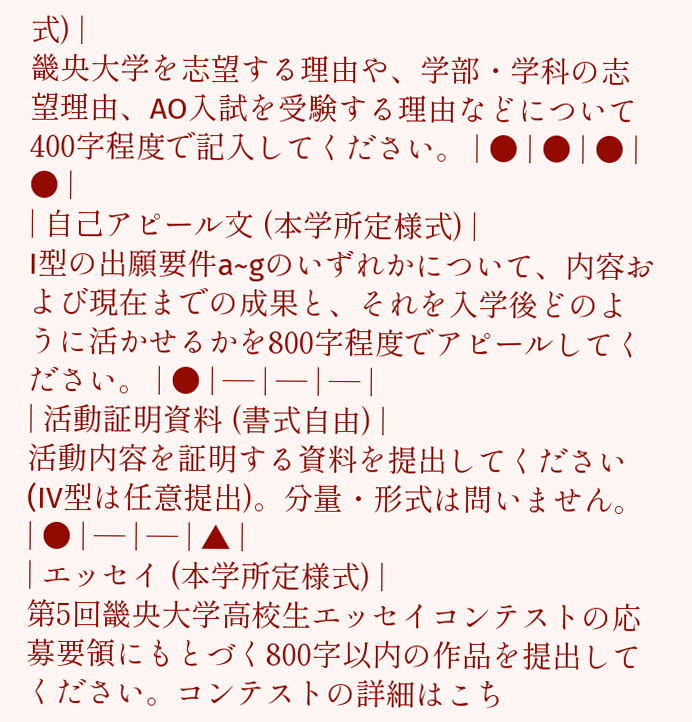式) |
畿央大学を志望する理由や、学部・学科の志望理由、AO入試を受験する理由などについて400字程度で記入してください。 | ● | ● | ● | ● |
| 自己アピール文 (本学所定様式) |
I型の出願要件a~gのいずれかについて、内容および現在までの成果と、それを入学後どのように活かせるかを800字程度でアピールしてください。 | ● | ― | ― | ― |
| 活動証明資料 (書式自由) |
活動内容を証明する資料を提出してください(IV型は任意提出)。分量・形式は問いません。 | ● | ― | ― | ▲ |
| エッセイ (本学所定様式) |
第5回畿央大学高校生エッセイコンテストの応募要領にもとづく800字以内の作品を提出してください。コンテストの詳細はこち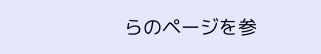らのページを参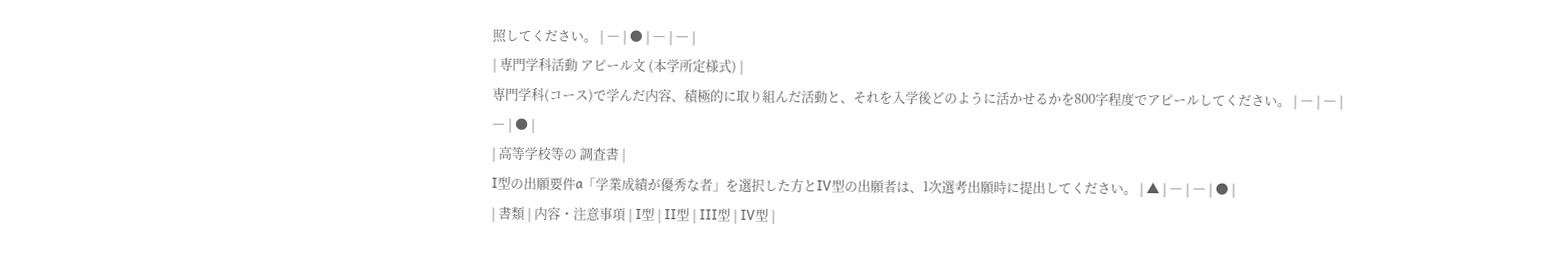照してください。 | ― | ● | ― | ― |
| 専門学科活動 アピール文 (本学所定様式) |
専門学科(コース)で学んだ内容、積極的に取り組んだ活動と、それを入学後どのように活かせるかを800字程度でアピールしてください。 | ― | ― | ― | ● |
| 高等学校等の 調査書 |
I型の出願要件a「学業成績が優秀な者」を選択した方とIV型の出願者は、1次選考出願時に提出してください。 | ▲ | ― | ― | ● |
| 書類 | 内容・注意事項 | I型 | II型 | III型 | IV型 |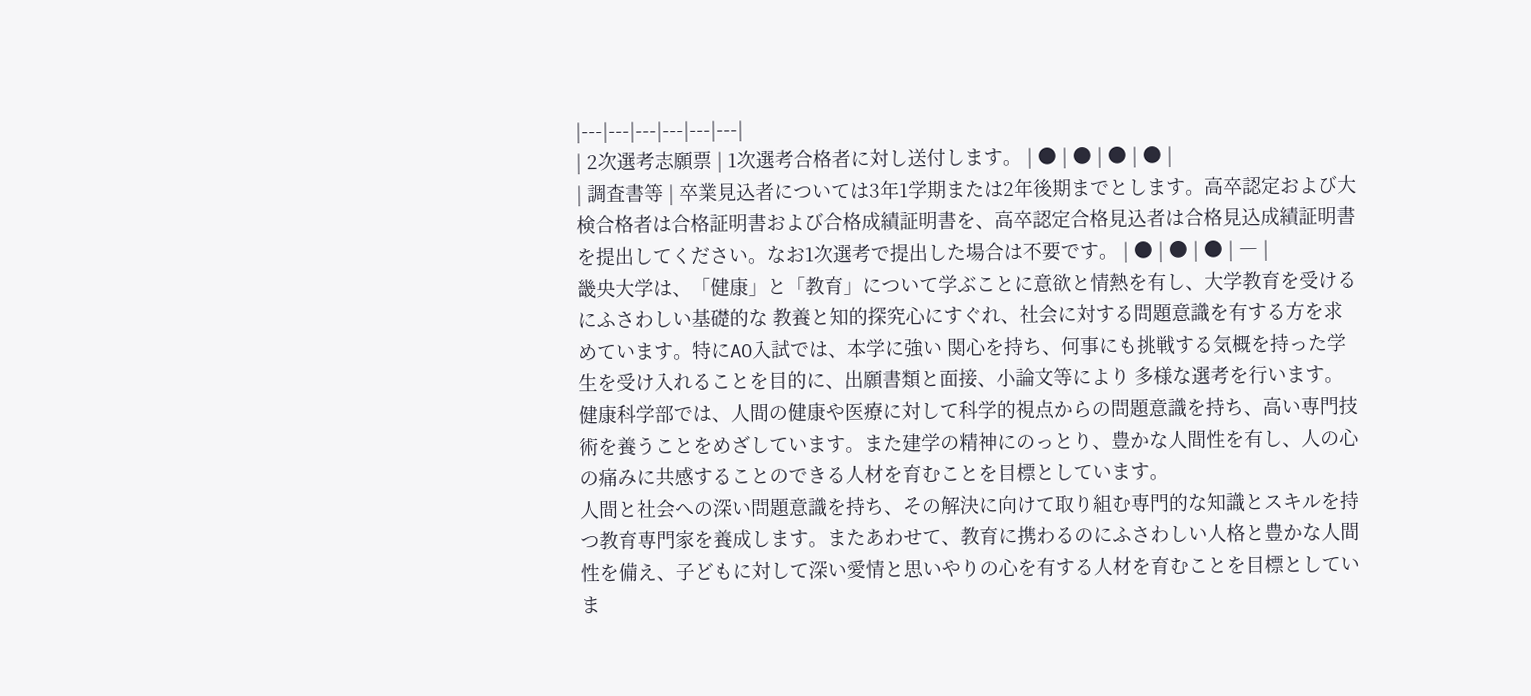|---|---|---|---|---|---|
| 2次選考志願票 | 1次選考合格者に対し送付します。 | ● | ● | ● | ● |
| 調査書等 | 卒業見込者については3年1学期または2年後期までとします。高卒認定および大検合格者は合格証明書および合格成績証明書を、高卒認定合格見込者は合格見込成績証明書を提出してください。なお1次選考で提出した場合は不要です。 | ● | ● | ● | ― |
畿央大学は、「健康」と「教育」について学ぶことに意欲と情熱を有し、大学教育を受けるにふさわしい基礎的な 教養と知的探究心にすぐれ、社会に対する問題意識を有する方を求めています。特にAO入試では、本学に強い 関心を持ち、何事にも挑戦する気概を持った学生を受け入れることを目的に、出願書類と面接、小論文等により 多様な選考を行います。
健康科学部では、人間の健康や医療に対して科学的視点からの問題意識を持ち、高い専門技術を養うことをめざしています。また建学の精神にのっとり、豊かな人間性を有し、人の心の痛みに共感することのできる人材を育むことを目標としています。
人間と社会への深い問題意識を持ち、その解決に向けて取り組む専門的な知識とスキルを持つ教育専門家を養成します。またあわせて、教育に携わるのにふさわしい人格と豊かな人間性を備え、子どもに対して深い愛情と思いやりの心を有する人材を育むことを目標としていま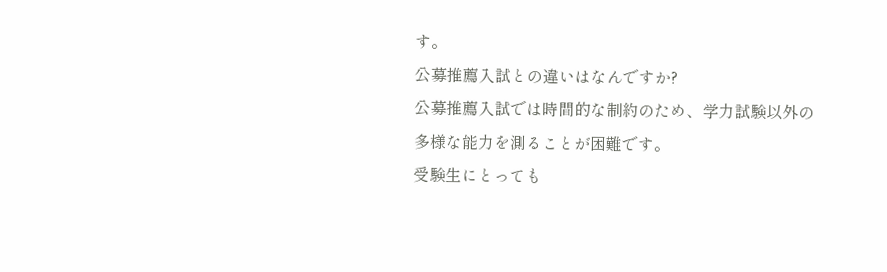す。
公募推薦入試との違いはなんですか?
公募推薦入試では時間的な制約のため、学力試験以外の多様な能力を測ることが困難です。
受験生にとっても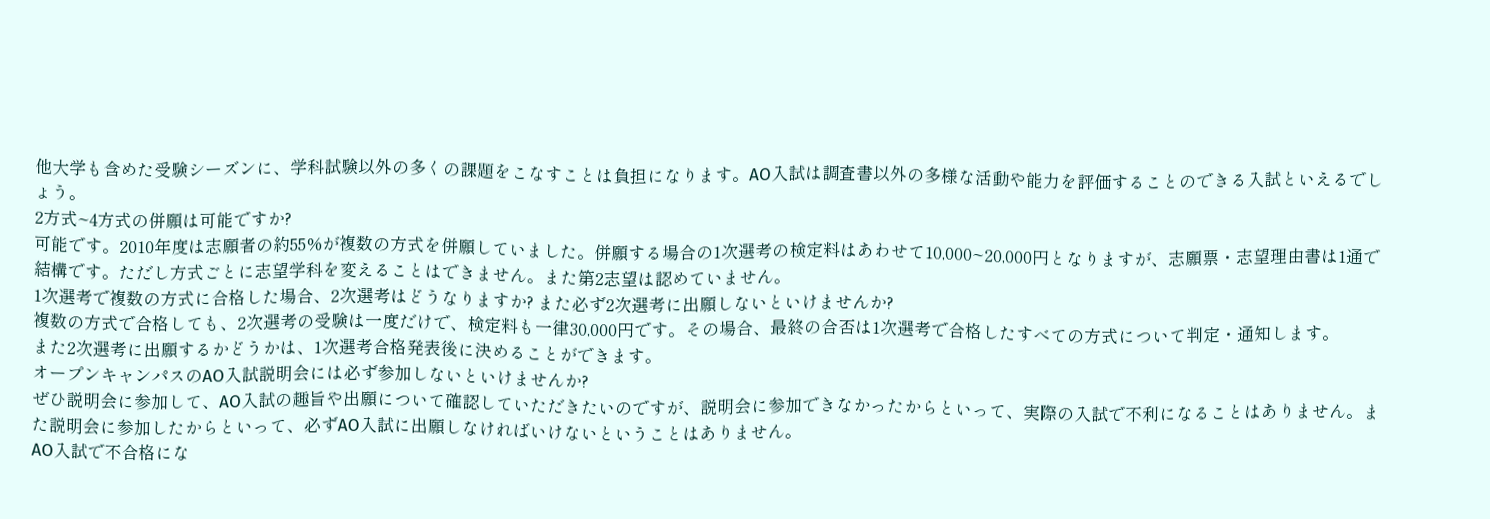他大学も含めた受験シーズンに、学科試験以外の多くの課題をこなすことは負担になります。AO入試は調査書以外の多様な活動や能力を評価することのできる入試といえるでしょう。
2方式~4方式の併願は可能ですか?
可能です。2010年度は志願者の約55%が複数の方式を併願していました。併願する場合の1次選考の検定料はあわせて10,000~20,000円となりますが、志願票・志望理由書は1通で結構です。ただし方式ごとに志望学科を変えることはできません。また第2志望は認めていません。
1次選考で複数の方式に合格した場合、2次選考はどうなりますか? また必ず2次選考に出願しないといけませんか?
複数の方式で合格しても、2次選考の受験は一度だけで、検定料も一律30,000円です。その場合、最終の合否は1次選考で合格したすべての方式について判定・通知します。
また2次選考に出願するかどうかは、1次選考合格発表後に決めることができます。
オープンキャンパスのAO入試説明会には必ず参加しないといけませんか?
ぜひ説明会に参加して、AO入試の趣旨や出願について確認していただきたいのですが、説明会に参加できなかったからといって、実際の入試で不利になることはありません。また説明会に参加したからといって、必ずAO入試に出願しなければいけないということはありません。
AO入試で不合格にな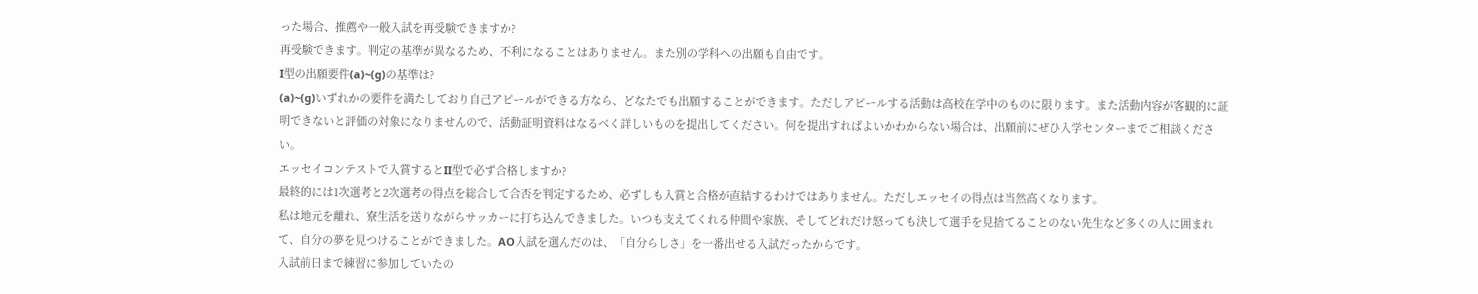った場合、推薦や一般入試を再受験できますか?
再受験できます。判定の基準が異なるため、不利になることはありません。また別の学科への出願も自由です。
I型の出願要件(a)~(g)の基準は?
(a)~(g)いずれかの要件を満たしており自己アピールができる方なら、どなたでも出願することができます。ただしアピールする活動は高校在学中のものに限ります。また活動内容が客観的に証明できないと評価の対象になりませんので、活動証明資料はなるべく詳しいものを提出してください。何を提出すればよいかわからない場合は、出願前にぜひ入学センターまでご相談ください。
エッセイコンテストで入賞するとII型で必ず合格しますか?
最終的には1次選考と2次選考の得点を総合して合否を判定するため、必ずしも入賞と合格が直結するわけではありません。ただしエッセイの得点は当然高くなります。
私は地元を離れ、寮生活を送りながらサッカーに打ち込んできました。いつも支えてくれる仲間や家族、そしてどれだけ怒っても決して選手を見捨てることのない先生など多くの人に囲まれて、自分の夢を見つけることができました。AO入試を選んだのは、「自分らしさ」を一番出せる入試だったからです。
入試前日まで練習に参加していたの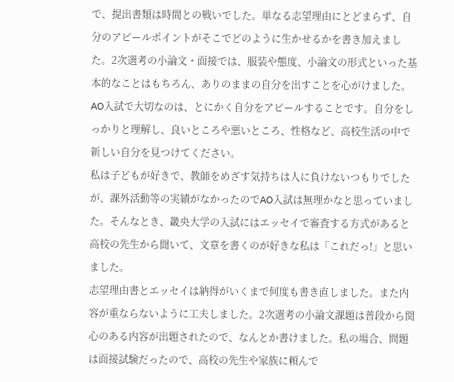で、提出書類は時間との戦いでした。単なる志望理由にとどまらず、自分のアピールポイントがそこでどのように生かせるかを書き加えました。2次選考の小論文・面接では、服装や態度、小論文の形式といった基本的なことはもちろん、ありのままの自分を出すことを心がけました。
AO入試で大切なのは、とにかく自分をアピールすることです。自分をしっかりと理解し、良いところや悪いところ、性格など、高校生活の中で新しい自分を見つけてください。
私は子どもが好きで、教師をめざす気持ちは人に負けないつもりでしたが、課外活動等の実績がなかったのでAO入試は無理かなと思っていました。そんなとき、畿央大学の入試にはエッセイで審査する方式があると高校の先生から聞いて、文章を書くのが好きな私は「これだっ!」と思いました。
志望理由書とエッセイは納得がいくまで何度も書き直しました。また内容が重ならないように工夫しました。2次選考の小論文課題は普段から関心のある内容が出題されたので、なんとか書けました。私の場合、問題は面接試験だったので、高校の先生や家族に頼んで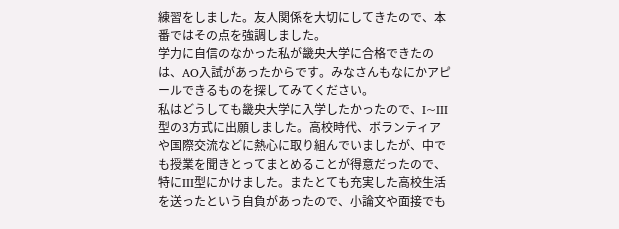練習をしました。友人関係を大切にしてきたので、本番ではその点を強調しました。
学力に自信のなかった私が畿央大学に合格できたのは、AO入試があったからです。みなさんもなにかアピールできるものを探してみてください。
私はどうしても畿央大学に入学したかったので、I~III型の3方式に出願しました。高校時代、ボランティアや国際交流などに熱心に取り組んでいましたが、中でも授業を聞きとってまとめることが得意だったので、特にIII型にかけました。またとても充実した高校生活を送ったという自負があったので、小論文や面接でも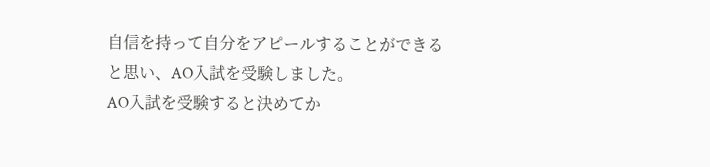自信を持って自分をアピールすることができると思い、AO入試を受験しました。
AO入試を受験すると決めてか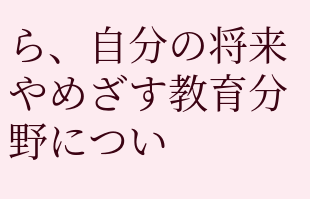ら、自分の将来やめざす教育分野につい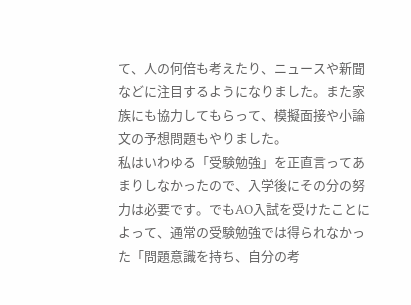て、人の何倍も考えたり、ニュースや新聞などに注目するようになりました。また家族にも協力してもらって、模擬面接や小論文の予想問題もやりました。
私はいわゆる「受験勉強」を正直言ってあまりしなかったので、入学後にその分の努力は必要です。でもAO入試を受けたことによって、通常の受験勉強では得られなかった「問題意識を持ち、自分の考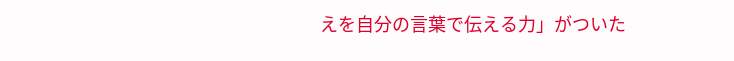えを自分の言葉で伝える力」がついた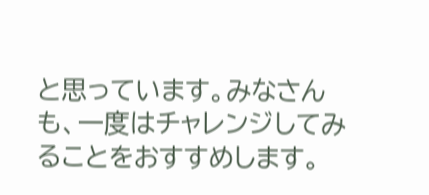と思っています。みなさんも、一度はチャレンジしてみることをおすすめします。